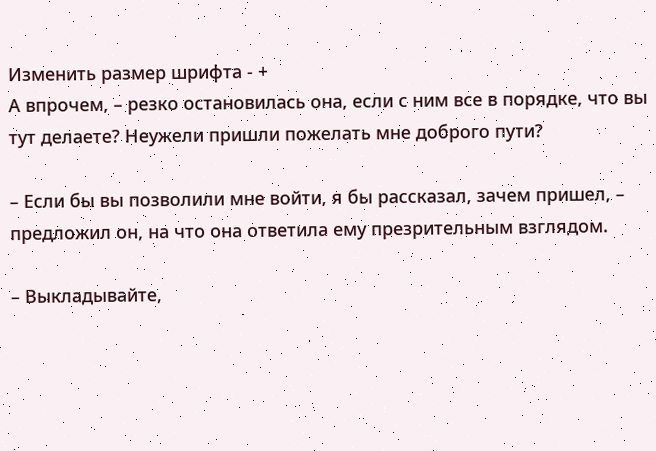Изменить размер шрифта - +
А впрочем, – резко остановилась она, если с ним все в порядке, что вы тут делаете? Неужели пришли пожелать мне доброго пути?

– Если бы вы позволили мне войти, я бы рассказал, зачем пришел, – предложил он, на что она ответила ему презрительным взглядом.

– Выкладывайте,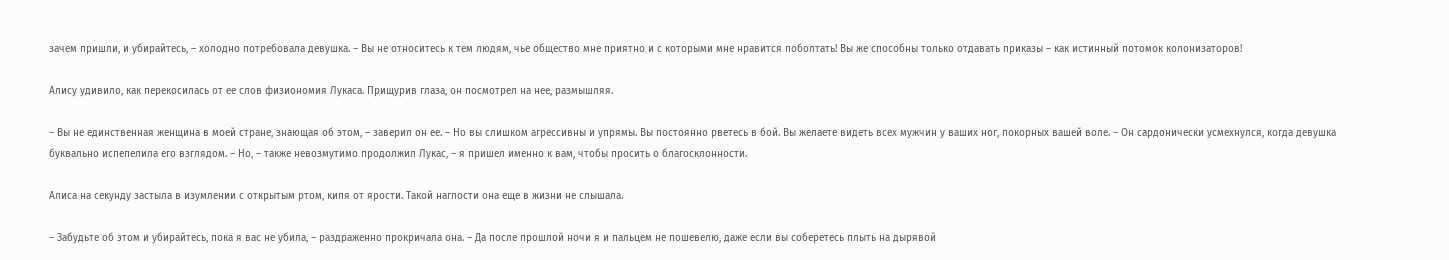зачем пришли, и убирайтесь, – холодно потребовала девушка. – Вы не относитесь к тем людям, чье общество мне приятно и с которыми мне нравится поболтать! Вы же способны только отдавать приказы – как истинный потомок колонизаторов!

Алису удивило, как перекосилась от ее слов физиономия Лукаса. Прищурив глаза, он посмотрел на нее, размышляя.

– Вы не единственная женщина в моей стране, знающая об этом, – заверил он ее. – Но вы слишком агрессивны и упрямы. Вы постоянно рветесь в бой. Вы желаете видеть всех мужчин у ваших ног, покорных вашей воле. – Он сардонически усмехнулся, когда девушка буквально испепелила его взглядом. – Но, – также невозмутимо продолжил Лукас, – я пришел именно к вам, чтобы просить о благосклонности.

Алиса на секунду застыла в изумлении с открытым ртом, кипя от ярости. Такой наглости она еще в жизни не слышала.

– Забудьте об этом и убирайтесь, пока я вас не убила, – раздраженно прокричала она. – Да после прошлой ночи я и пальцем не пошевелю, даже если вы соберетесь плыть на дырявой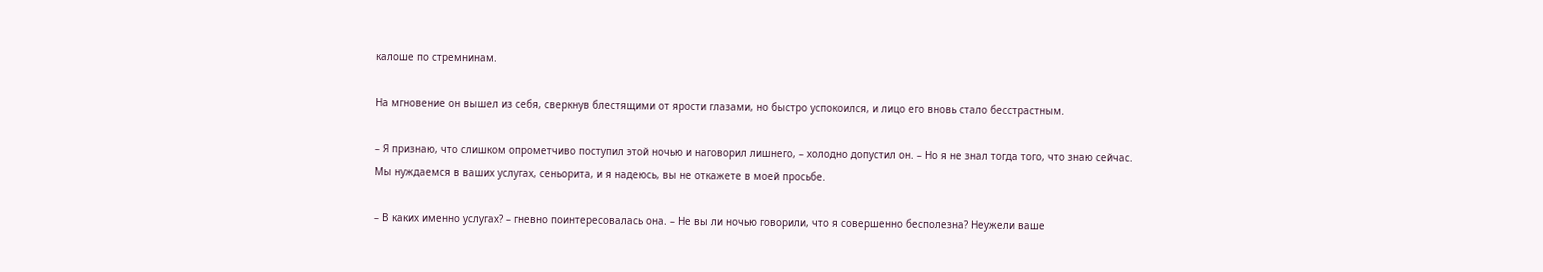калоше по стремнинам.

На мгновение он вышел из себя, сверкнув блестящими от ярости глазами, но быстро успокоился, и лицо его вновь стало бесстрастным.

– Я признаю, что слишком опрометчиво поступил этой ночью и наговорил лишнего, – холодно допустил он. – Но я не знал тогда того, что знаю сейчас. Мы нуждаемся в ваших услугах, сеньорита, и я надеюсь, вы не откажете в моей просьбе.

– В каких именно услугах? – гневно поинтересовалась она. – Не вы ли ночью говорили, что я совершенно бесполезна? Неужели ваше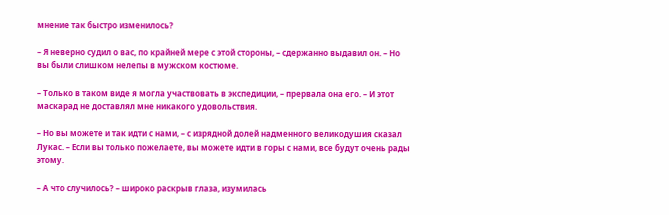мнение так быстро изменилось?

– Я неверно судил о вас, по крайней мере с этой стороны, – сдержанно выдавил он. – Но вы были слишком нелепы в мужском костюме.

– Только в таком виде я могла участвовать в экспедиции, – прервала она его. – И этот маскарад не доставлял мне никакого удовольствия.

– Но вы можете и так идти с нами, – с изрядной долей надменного великодушия сказал Лукас. – Если вы только пожелаете, вы можете идти в горы с нами, все будут очень рады этому.

– А что случилось? – широко раскрыв глаза, изумилась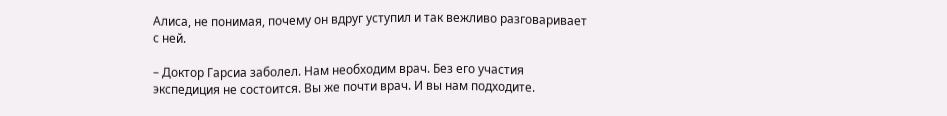Алиса, не понимая, почему он вдруг уступил и так вежливо разговаривает с ней.

– Доктор Гарсиа заболел. Нам необходим врач. Без его участия экспедиция не состоится. Вы же почти врач. И вы нам подходите.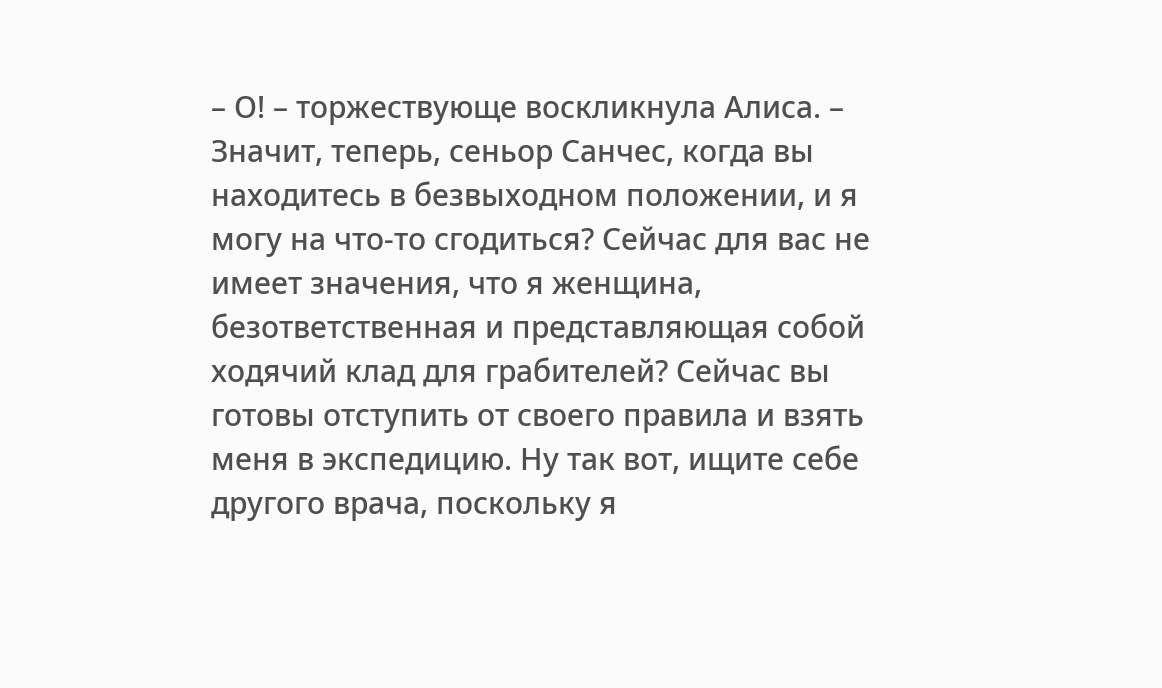– О! – торжествующе воскликнула Алиса. – Значит, теперь, сеньор Санчес, когда вы находитесь в безвыходном положении, и я могу на что-то сгодиться? Сейчас для вас не имеет значения, что я женщина, безответственная и представляющая собой ходячий клад для грабителей? Сейчас вы готовы отступить от своего правила и взять меня в экспедицию. Ну так вот, ищите себе другого врача, поскольку я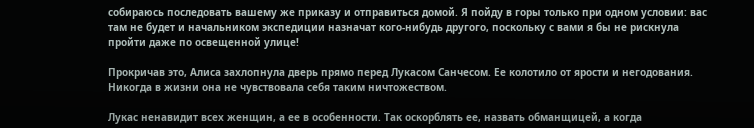собираюсь последовать вашему же приказу и отправиться домой. Я пойду в горы только при одном условии: вас там не будет и начальником экспедиции назначат кого-нибудь другого, поскольку с вами я бы не рискнула пройти даже по освещенной улице!

Прокричав это, Алиса захлопнула дверь прямо перед Лукасом Санчесом. Ее колотило от ярости и негодования. Никогда в жизни она не чувствовала себя таким ничтожеством.

Лукас ненавидит всех женщин, а ее в особенности. Так оскорблять ее, назвать обманщицей, а когда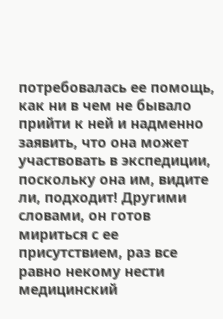потребовалась ее помощь, как ни в чем не бывало прийти к ней и надменно заявить, что она может участвовать в экспедиции, поскольку она им, видите ли, подходит! Другими словами, он готов мириться с ее присутствием, раз все равно некому нести медицинский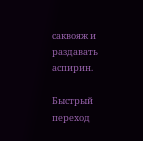саквояж и раздавать аспирин.

Быстрый переход